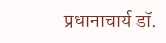प्रधानाचार्य डॉ.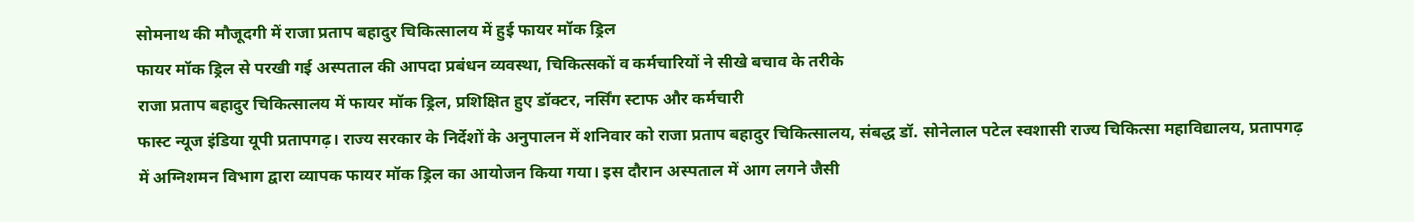सोमनाथ की मौजूदगी में राजा प्रताप बहादुर चिकित्सालय में हुई फायर मॉक ड्रिल
फायर मॉक ड्रिल से परखी गई अस्पताल की आपदा प्रबंधन व्यवस्था, चिकित्सकों व कर्मचारियों ने सीखे बचाव के तरीके
राजा प्रताप बहादुर चिकित्सालय में फायर मॉक ड्रिल, प्रशिक्षित हुए डॉक्टर, नर्सिंग स्टाफ और कर्मचारी
फास्ट न्यूज इंडिया यूपी प्रतापगढ़। राज्य सरकार के निर्देशों के अनुपालन में शनिवार को राजा प्रताप बहादुर चिकित्सालय, संबद्ध डॉ. सोनेलाल पटेल स्वशासी राज्य चिकित्सा महाविद्यालय, प्रतापगढ़ में अग्निशमन विभाग द्वारा व्यापक फायर मॉक ड्रिल का आयोजन किया गया। इस दौरान अस्पताल में आग लगने जैसी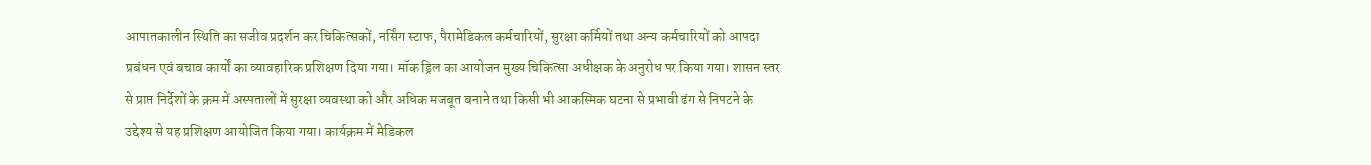आपातकालीन स्थिति का सजीव प्रदर्शन कर चिकित्सकों, नर्सिंग स्टाफ, पैरामेडिकल कर्मचारियों, सुरक्षा कर्मियों तथा अन्य कर्मचारियों को आपदा प्रबंधन एवं बचाव कार्यों का व्यावहारिक प्रशिक्षण दिया गया। मॉक ड्रिल का आयोजन मुख्य चिकित्सा अधीक्षक के अनुरोध पर किया गया। शासन स्तर से प्राप्त निर्देशों के क्रम में अस्पतालों में सुरक्षा व्यवस्था को और अधिक मजबूत बनाने तथा किसी भी आकस्मिक घटना से प्रभावी ढंग से निपटने के उद्देश्य से यह प्रशिक्षण आयोजित किया गया। कार्यक्रम में मेडिकल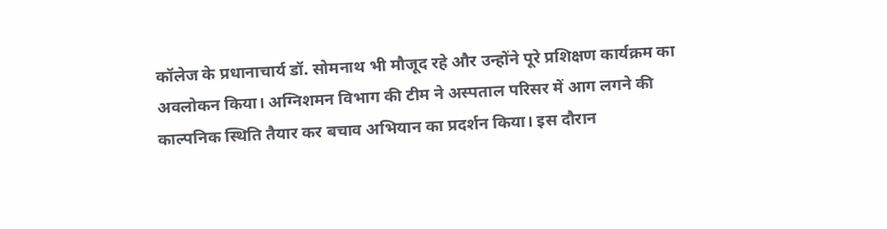कॉलेज के प्रधानाचार्य डॉ. सोमनाथ भी मौजूद रहे और उन्होंने पूरे प्रशिक्षण कार्यक्रम का अवलोकन किया। अग्निशमन विभाग की टीम ने अस्पताल परिसर में आग लगने की काल्पनिक स्थिति तैयार कर बचाव अभियान का प्रदर्शन किया। इस दौरान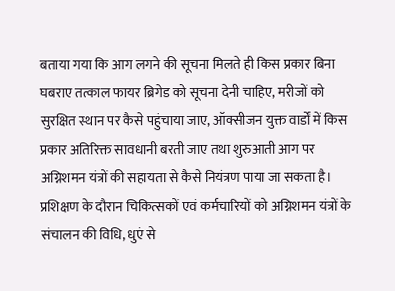बताया गया कि आग लगने की सूचना मिलते ही किस प्रकार बिना घबराए तत्काल फायर ब्रिगेड को सूचना देनी चाहिए, मरीजों को सुरक्षित स्थान पर कैसे पहुंचाया जाए, ऑक्सीजन युक्त वार्डों में किस प्रकार अतिरिक्त सावधानी बरती जाए तथा शुरुआती आग पर अग्निशमन यंत्रों की सहायता से कैसे नियंत्रण पाया जा सकता है। प्रशिक्षण के दौरान चिकित्सकों एवं कर्मचारियों को अग्निशमन यंत्रों के संचालन की विधि, धुएं से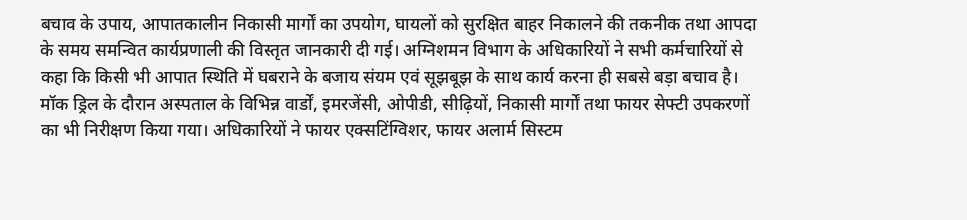बचाव के उपाय, आपातकालीन निकासी मार्गों का उपयोग, घायलों को सुरक्षित बाहर निकालने की तकनीक तथा आपदा के समय समन्वित कार्यप्रणाली की विस्तृत जानकारी दी गई। अग्निशमन विभाग के अधिकारियों ने सभी कर्मचारियों से कहा कि किसी भी आपात स्थिति में घबराने के बजाय संयम एवं सूझबूझ के साथ कार्य करना ही सबसे बड़ा बचाव है। मॉक ड्रिल के दौरान अस्पताल के विभिन्न वार्डों, इमरजेंसी, ओपीडी, सीढ़ियों, निकासी मार्गों तथा फायर सेफ्टी उपकरणों का भी निरीक्षण किया गया। अधिकारियों ने फायर एक्सटिंग्विशर, फायर अलार्म सिस्टम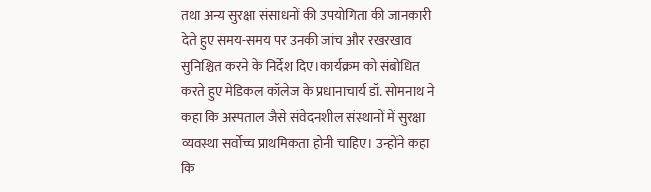तथा अन्य सुरक्षा संसाधनों की उपयोगिता की जानकारी देते हुए समय-समय पर उनकी जांच और रखरखाव सुनिश्चित करने के निर्देश दिए।कार्यक्रम को संबोधित करते हुए मेडिकल कॉलेज के प्रधानाचार्य डॉ. सोमनाथ ने कहा कि अस्पताल जैसे संवेदनशील संस्थानों में सुरक्षा व्यवस्था सर्वोच्च प्राथमिकता होनी चाहिए। उन्होंने कहा कि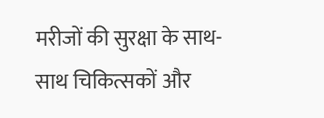मरीजों की सुरक्षा के साथ-साथ चिकित्सकों और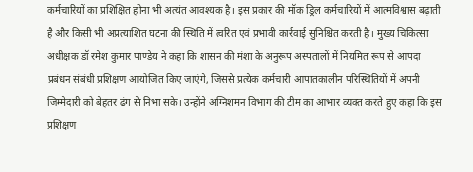कर्मचारियों का प्रशिक्षित होना भी अत्यंत आवश्यक है। इस प्रकार की मॉक ड्रिल कर्मचारियों में आत्मविश्वास बढ़ाती है और किसी भी अप्रत्याशित घटना की स्थिति में त्वरित एवं प्रभावी कार्रवाई सुनिश्चित करती है। मुख्य चिकित्सा अधीक्षक डॉ रमेश कुमार पाण्डेय ने कहा कि शासन की मंशा के अनुरूप अस्पतालों में नियमित रूप से आपदा प्रबंधन संबंधी प्रशिक्षण आयोजित किए जाएंगे, जिससे प्रत्येक कर्मचारी आपातकालीन परिस्थितियों में अपनी जिम्मेदारी को बेहतर ढंग से निभा सके। उन्होंने अग्निशमन विभाग की टीम का आभार व्यक्त करते हुए कहा कि इस प्रशिक्षण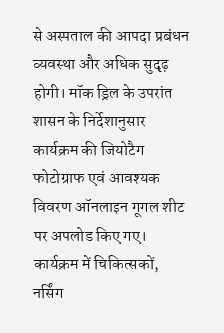से अस्पताल की आपदा प्रबंधन व्यवस्था और अधिक सुदृढ़ होगी। मॉक ड्रिल के उपरांत शासन के निर्देशानुसार कार्यक्रम की जियोटैग फोटोग्राफ एवं आवश्यक विवरण ऑनलाइन गूगल शीट पर अपलोड किए गए। कार्यक्रम में चिकित्सकों, नर्सिंग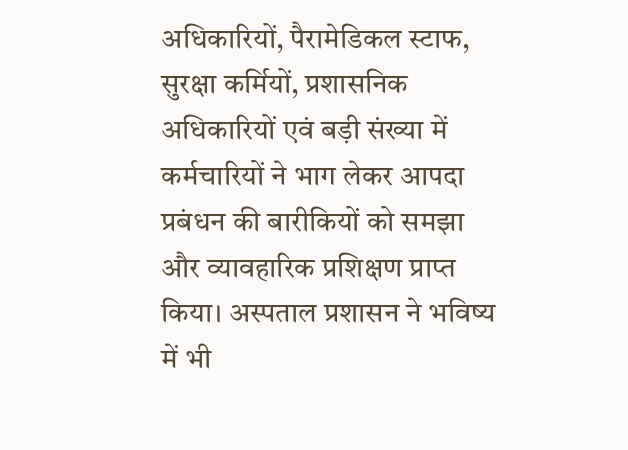अधिकारियों, पैरामेडिकल स्टाफ, सुरक्षा कर्मियों, प्रशासनिक अधिकारियों एवं बड़ी संख्या में कर्मचारियों ने भाग लेकर आपदा प्रबंधन की बारीकियों को समझा और व्यावहारिक प्रशिक्षण प्राप्त किया। अस्पताल प्रशासन ने भविष्य में भी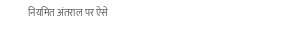नियमित अंतराल पर ऐसे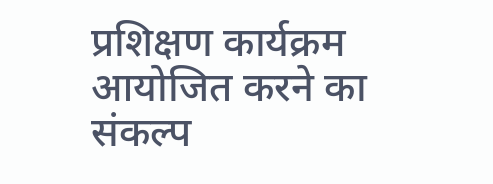प्रशिक्षण कार्यक्रम आयोजित करने का संकल्प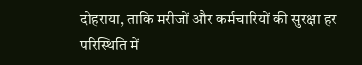दोहराया, ताकि मरीजों और कर्मचारियों की सुरक्षा हर परिस्थिति में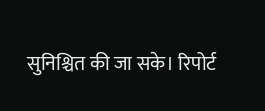सुनिश्चित की जा सके। रिपोर्ट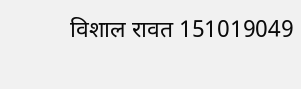विशाल रावत 151019049